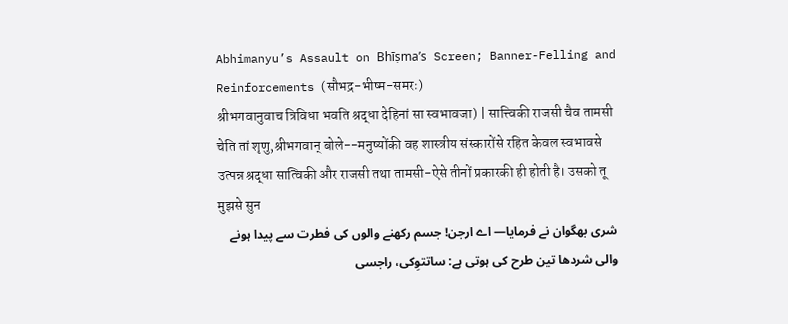Abhimanyu’s Assault on Bhīṣma’s Screen; Banner-Felling and Reinforcements (सौभद्र-भीष्म-समरः)
श्रीभगवानुवाच त्रिविधा भवति श्रद्धा देहिनां सा स्वभावजा) | सात्त्विकी राजसी चैव तामसी चेति तां शृणु,श्रीभगवान् बोले--मनुष्योंकी वह शास्त्रीय संस्कारोंसे रहित केवल स्वभावसे उत्पन्न श्रद्धा सात्विकी और राजसी तथा तामसी-ऐसे तीनों प्रकारकी ही होती है। उसको तू मुझसे सुन
شری بھگوان نے فرمایا— اے ارجن! جسم رکھنے والوں کی فطرت سے پیدا ہونے والی شردھا تین طرح کی ہوتی ہے: ساتتوِکی، راجسی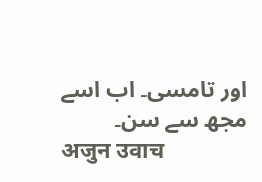اور تامسی۔ اب اسے مجھ سے سن۔
अजुन उवाच